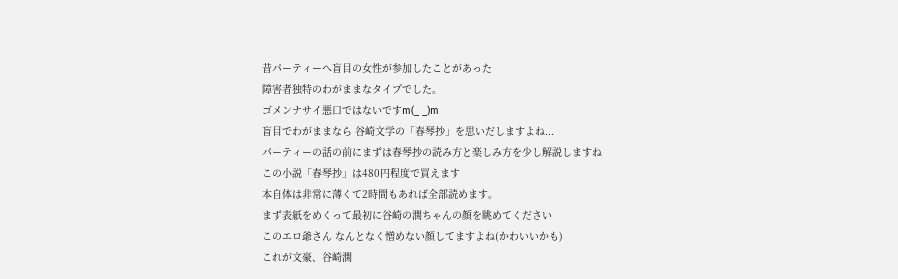昔パーティーへ盲目の女性が参加したことがあった
障害者独特のわがままなタイプでした。
ゴメンナサイ悪口ではないですm(_ _)m
盲目でわがままなら 谷崎文学の「春琴抄」を思いだしますよね...
パーティーの話の前にまずは春琴抄の読み方と楽しみ方を少し解説しますね
この小説「春琴抄」は480円程度で買えます
本自体は非常に薄くて2時間もあれば全部読めます。
まず表紙をめくって最初に谷崎の潤ちゃんの顔を眺めてください
このエロ爺さん なんとなく憎めない顔してますよね(かわいいかも)
これが文豪、谷崎潤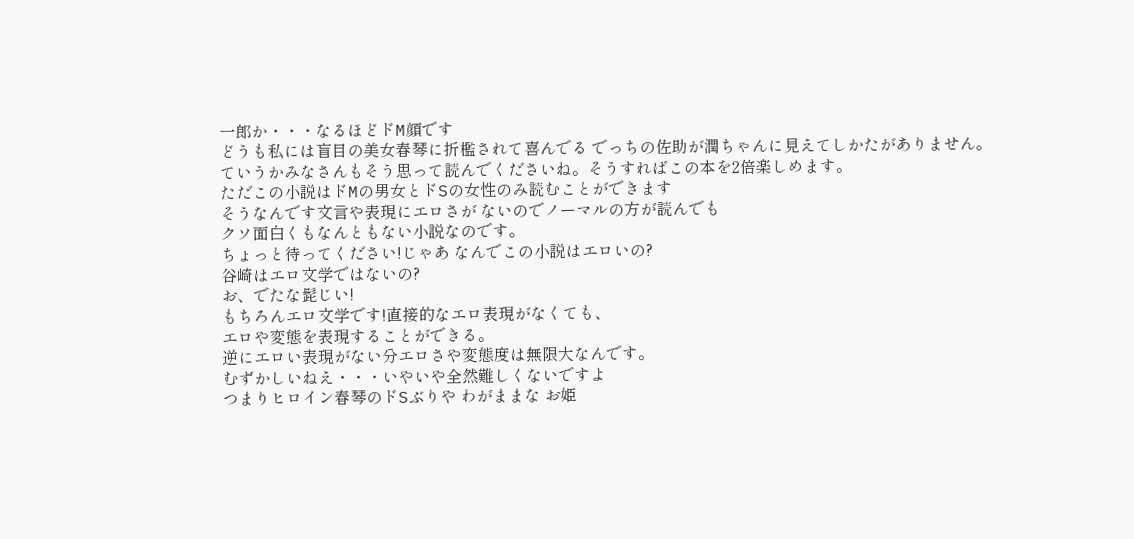一郎か・・・なるほどドM顔です
どうも私には盲目の美女春琴に折檻されて喜んでる でっちの佐助が潤ちゃんに見えてしかたがありません。
ていうかみなさんもそう思って読んでくださいね。そうすればこの本を2倍楽しめます。
ただこの小説はドMの男女とドSの女性のみ読むことができます
そうなんです文言や表現にエロさが ないのでノーマルの方が読んでも
クソ面白くもなんともない小説なのです。
ちょっと待ってください!じゃあ なんでこの小説はエロいの?
谷崎はエロ文学ではないの?
お、でたな髭じい!
もちろんエロ文学です!直接的なエロ表現がなくても、
エロや変態を表現することができる。
逆にエロい表現がない分エロさや変態度は無限大なんです。
むずかしいねえ・・・いやいや全然難しくないですよ
つまりヒロイン春琴のドSぶりや わがままな お姫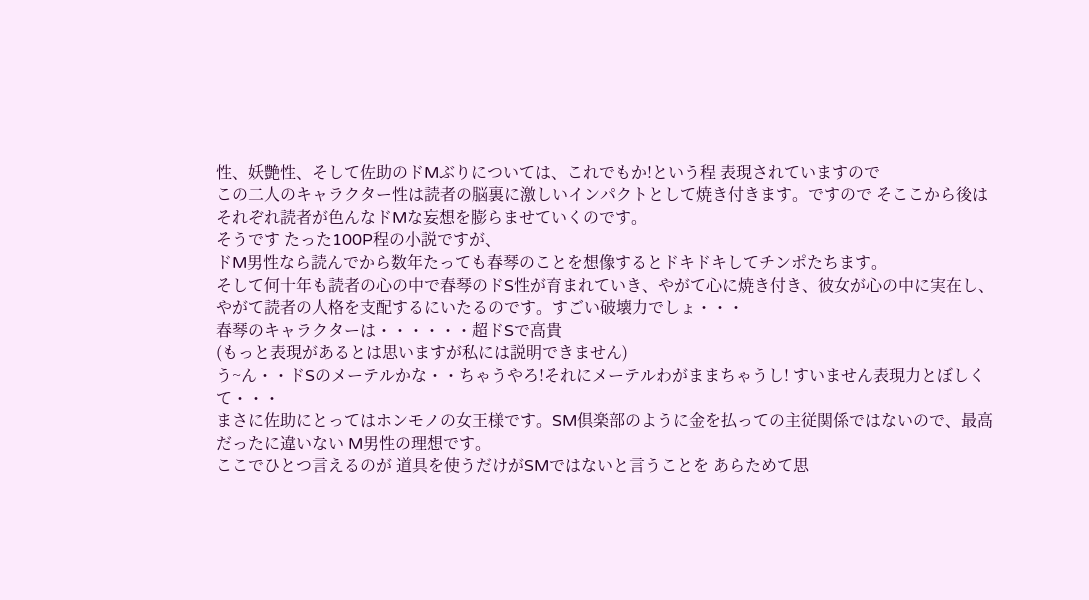性、妖艶性、そして佐助のドMぶりについては、これでもか!という程 表現されていますので
この二人のキャラクター性は読者の脳裏に激しいインパクトとして焼き付きます。ですので そここから後は それぞれ読者が色んなドMな妄想を膨らませていくのです。
そうです たった100P程の小説ですが、
ドM男性なら読んでから数年たっても春琴のことを想像するとドキドキしてチンポたちます。
そして何十年も読者の心の中で春琴のドS性が育まれていき、やがて心に焼き付き、彼女が心の中に実在し、やがて読者の人格を支配するにいたるのです。すごい破壊力でしょ・・・
春琴のキャラクターは・・・・・・超ドSで高貴
(もっと表現があるとは思いますが私には説明できません)
う~ん・・ドSのメーテルかな・・ちゃうやろ!それにメーテルわがままちゃうし! すいません表現力とぼしくて・・・
まさに佐助にとってはホンモノの女王様です。SM倶楽部のように金を払っての主従関係ではないので、最高だったに違いない M男性の理想です。
ここでひとつ言えるのが 道具を使うだけがSMではないと言うことを あらためて思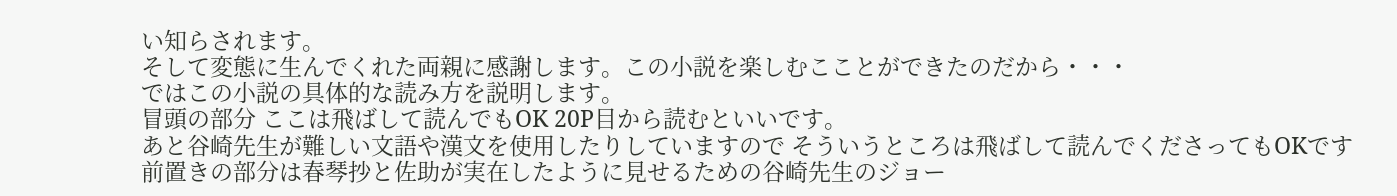い知らされます。
そして変態に生んでくれた両親に感謝します。この小説を楽しむこことができたのだから・・・
ではこの小説の具体的な読み方を説明します。
冒頭の部分 ここは飛ばして読んでもOK 20P目から読むといいです。
あと谷崎先生が難しい文語や漢文を使用したりしていますので そういうところは飛ばして読んでくださってもOKです
前置きの部分は春琴抄と佐助が実在したように見せるための谷崎先生のジョー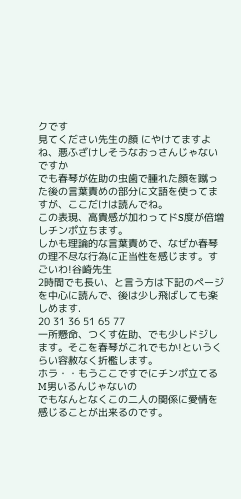クです
見てください先生の顔 にやけてますよね、悪ふざけしそうなおっさんじゃないですか
でも春琴が佐助の虫歯で腫れた顔を蹴った後の言葉責めの部分に文語を使ってますが、ここだけは読んでね。
この表現、高貴感が加わってドS度が倍増しチンポ立ちます。
しかも理論的な言葉責めで、なぜか春琴の理不尽な行為に正当性を感じます。すごいわ!谷崎先生
2時間でも長い、と言う方は下記のページを中心に読んで、後は少し飛ばしても楽しめます.
20 31 36 51 65 77
一所懸命、つくす佐助、でも少しドジします。そこを春琴がこれでもか!というくらい容赦なく折檻します。
ホラ・・もうここですでにチンポ立てるM男いるんじゃないの
でもなんとなくこの二人の関係に愛情を感じることが出来るのです。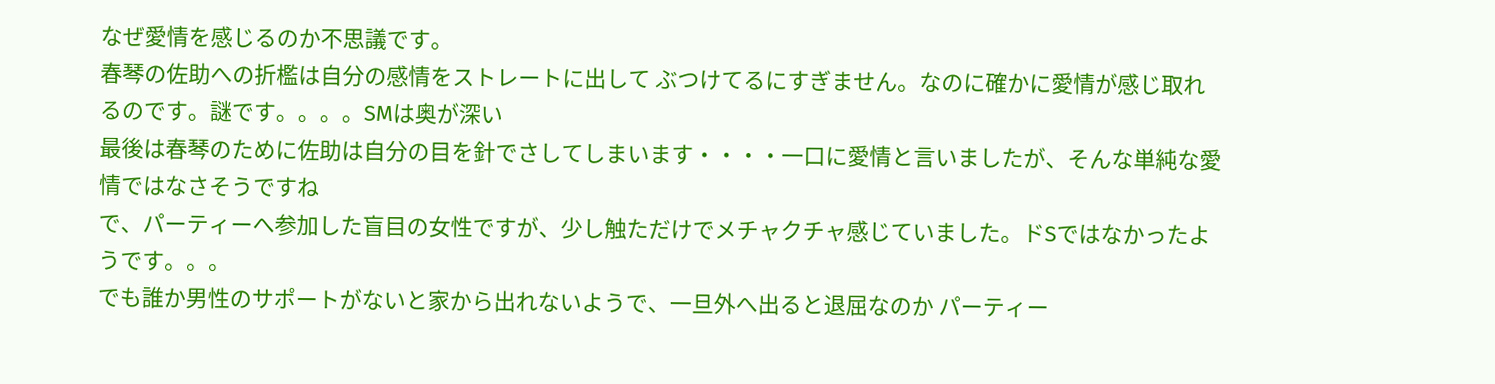なぜ愛情を感じるのか不思議です。
春琴の佐助への折檻は自分の感情をストレートに出して ぶつけてるにすぎません。なのに確かに愛情が感じ取れるのです。謎です。。。。SMは奥が深い
最後は春琴のために佐助は自分の目を針でさしてしまいます・・・・一口に愛情と言いましたが、そんな単純な愛情ではなさそうですね
で、パーティーへ参加した盲目の女性ですが、少し触ただけでメチャクチャ感じていました。ドSではなかったようです。。。
でも誰か男性のサポートがないと家から出れないようで、一旦外へ出ると退屈なのか パーティー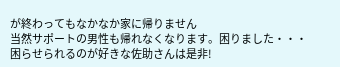が終わってもなかなか家に帰りません
当然サポートの男性も帰れなくなります。困りました・・・
困らせられるのが好きな佐助さんは是非!